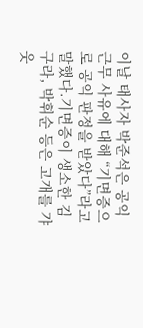이날 태사자 박준석은 공익 근무 사유에 대해 “기면증으로 공익 판정을 받았다”라고 말했다.기면증이 생소한 김구라, 박휘순 등은 고개를 갸웃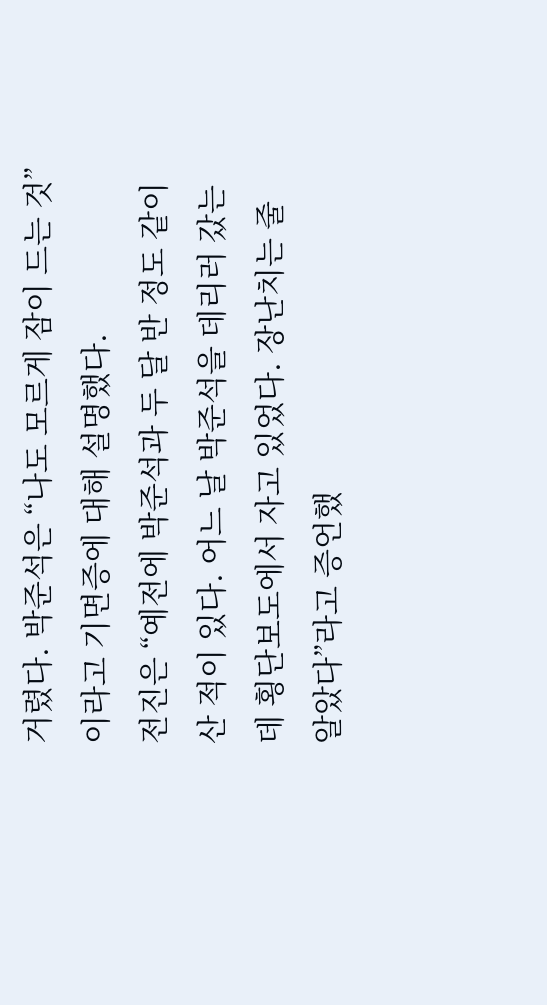거렸다. 박준석은 “나도 모르게 잠이 드는 것”이라고 기면증에 대해 설명했다.
전진은 “예전에 박준석과 두 달 반 정도 같이 산 적이 있다. 어느 날 박준석을 데리러 갔는데 횡단보도에서 자고 있었다. 장난치는 줄 알았다”라고 증언했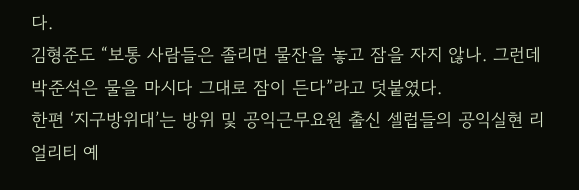다.
김형준도 “보통 사람들은 졸리면 물잔을 놓고 잠을 자지 않나. 그런데 박준석은 물을 마시다 그대로 잠이 든다”라고 덧붙였다.
한편 ‘지구방위대’는 방위 및 공익근무요원 출신 셀럽들의 공익실현 리얼리티 예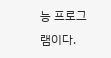능 프로그램이다.